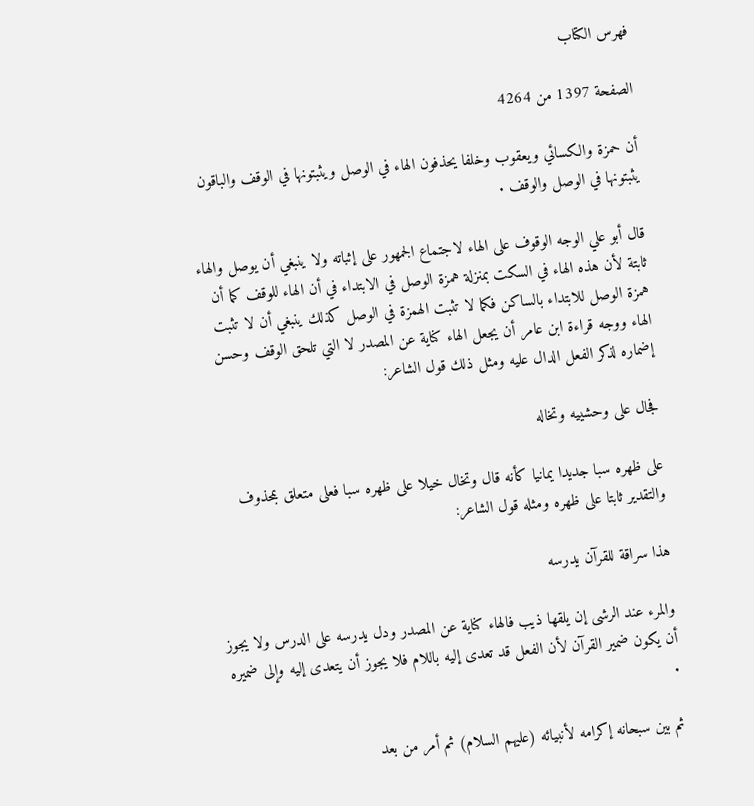فهرس الكتاب

الصفحة 1397 من 4264

أن حمزة والكسائي ويعقوب وخلفا يحذفون الهاء في الوصل ويثبتونها في الوقف والباقون يثبتونها في الوصل والوقف .

قال أبو علي الوجه الوقوف على الهاء لاجتماع الجمهور على إثباته ولا ينبغي أن يوصل والهاء ثابتة لأن هذه الهاء في السكت بمنزلة همزة الوصل في الابتداء في أن الهاء للوقف كما أن همزة الوصل للابتداء بالساكن فكما لا تثبت الهمزة في الوصل كذلك ينبغي أن لا تثبت الهاء ووجه قراءة ابن عامر أن يجعل الهاء كناية عن المصدر لا التي تلحق الوقف وحسن إضماره لذكر الفعل الدال عليه ومثل ذلك قول الشاعر:

فجال على وحشييه وتخاله

على ظهره سبا جديدا يمانيا كأنه قال وتخال خيلا على ظهره سبا فعلى متعلق بمحذوف والتقدير ثابتا على ظهره ومثله قول الشاعر:

هذا سراقة للقرآن يدرسه

والمرء عند الرشى إن يلقها ذيب فالهاء كناية عن المصدر ودل يدرسه على الدرس ولا يجوز أن يكون ضمير القرآن لأن الفعل قد تعدى إليه باللام فلا يجوز أن يتعدى إليه وإلى ضميره .

ثم بين سبحانه إكرامه لأنبيائه (عليهم السلام) ثم أمر من بعد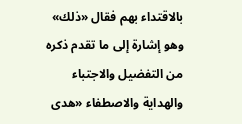بالاقتداء بهم فقال «ذلك» وهو إشارة إلى ما تقدم ذكره من التفضيل والاجتباء والهداية والاصطفاء «هدى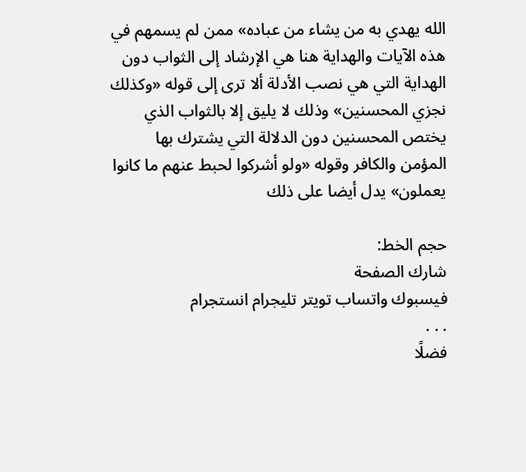الله يهدي به من يشاء من عباده» ممن لم يسمهم في هذه الآيات والهداية هنا هي الإرشاد إلى الثواب دون الهداية التي هي نصب الأدلة ألا ترى إلى قوله «وكذلك نجزي المحسنين» وذلك لا يليق إلا بالثواب الذي يختص المحسنين دون الدلالة التي يشترك بها المؤمن والكافر وقوله «ولو أشركوا لحبط عنهم ما كانوا يعملون» يدل أيضا على ذلك

حجم الخط:
شارك الصفحة
فيسبوك واتساب تويتر تليجرام انستجرام
. . .
فضلًا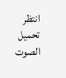انتظر تحميل الصوت